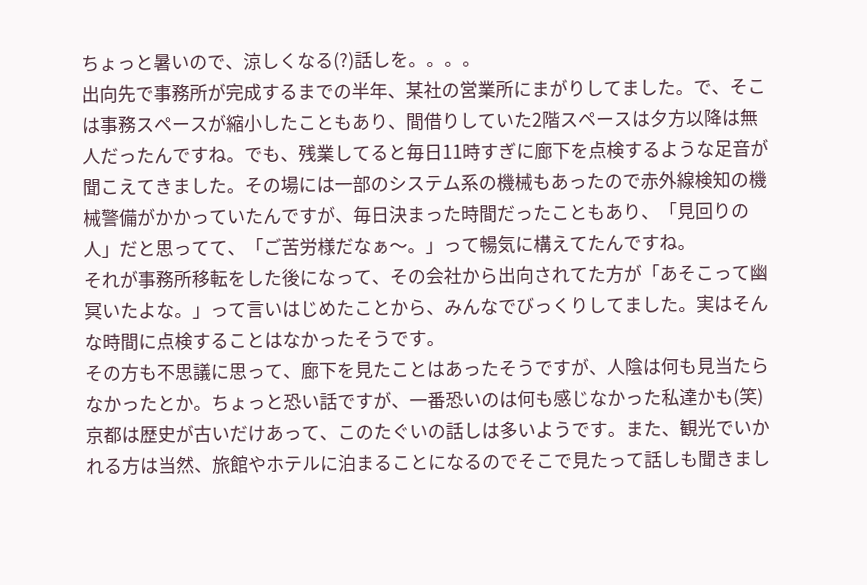ちょっと暑いので、涼しくなる(?)話しを。。。。
出向先で事務所が完成するまでの半年、某社の営業所にまがりしてました。で、そこは事務スペースが縮小したこともあり、間借りしていた2階スペースは夕方以降は無人だったんですね。でも、残業してると毎日11時すぎに廊下を点検するような足音が聞こえてきました。その場には一部のシステム系の機械もあったので赤外線検知の機械警備がかかっていたんですが、毎日決まった時間だったこともあり、「見回りの人」だと思ってて、「ご苦労様だなぁ〜。」って暢気に構えてたんですね。
それが事務所移転をした後になって、その会社から出向されてた方が「あそこって幽冥いたよな。」って言いはじめたことから、みんなでびっくりしてました。実はそんな時間に点検することはなかったそうです。
その方も不思議に思って、廊下を見たことはあったそうですが、人陰は何も見当たらなかったとか。ちょっと恐い話ですが、一番恐いのは何も感じなかった私達かも(笑)
京都は歴史が古いだけあって、このたぐいの話しは多いようです。また、観光でいかれる方は当然、旅館やホテルに泊まることになるのでそこで見たって話しも聞きまし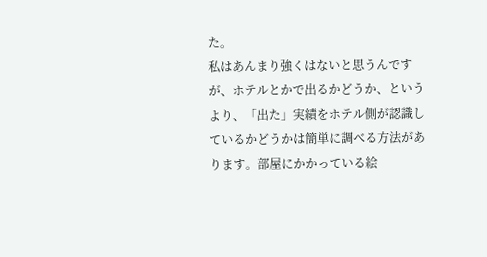た。
私はあんまり強くはないと思うんですが、ホテルとかで出るかどうか、というより、「出た」実績をホテル側が認識しているかどうかは簡単に調べる方法があります。部屋にかかっている絵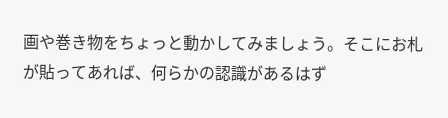画や巻き物をちょっと動かしてみましょう。そこにお札が貼ってあれば、何らかの認識があるはず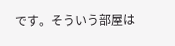です。そういう部屋は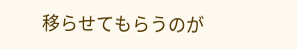移らせてもらうのが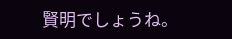賢明でしょうね。